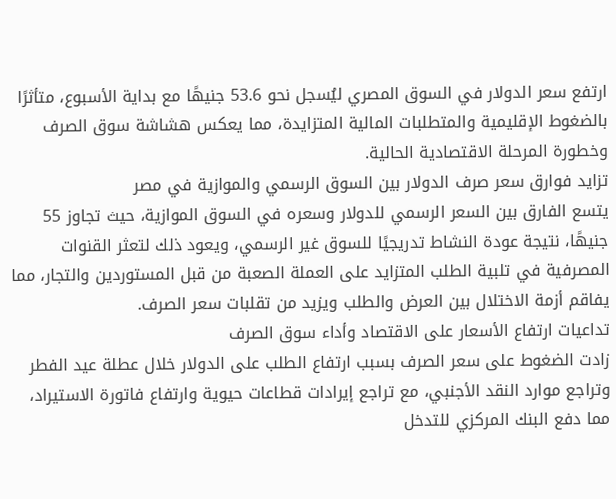ارتفع سعر الدولار في السوق المصري ليُسجل نحو 53.6 جنيهًا مع بداية الأسبوع، متأثرًا بالضغوط الإقليمية والمتطلبات المالية المتزايدة، مما يعكس هشاشة سوق الصرف وخطورة المرحلة الاقتصادية الحالية.
تزايد فوارق سعر صرف الدولار بين السوق الرسمي والموازية في مصر
يتسع الفارق بين السعر الرسمي للدولار وسعره في السوق الموازية، حيث تجاوز 55 جنيهًا، نتيجة عودة النشاط تدريجيًا للسوق غير الرسمي، ويعود ذلك لتعثر القنوات المصرفية في تلبية الطلب المتزايد على العملة الصعبة من قبل المستوردين والتجار، مما يفاقم أزمة الاختلال بين العرض والطلب ويزيد من تقلبات سعر الصرف.
تداعيات ارتفاع الأسعار على الاقتصاد وأداء سوق الصرف
زادت الضغوط على سعر الصرف بسبب ارتفاع الطلب على الدولار خلال عطلة عيد الفطر وتراجع موارد النقد الأجنبي، مع تراجع إيرادات قطاعات حيوية وارتفاع فاتورة الاستيراد، مما دفع البنك المركزي للتدخل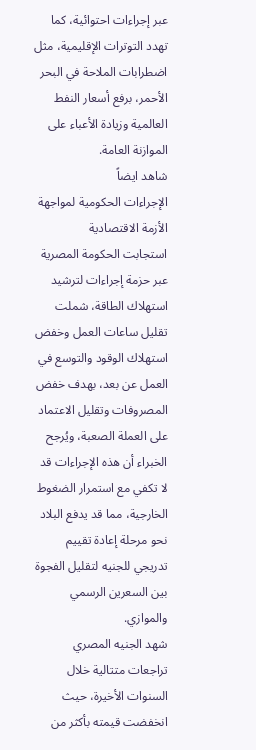عبر إجراءات احتوائية، كما تهدد التوترات الإقليمية، مثل اضطرابات الملاحة في البحر الأحمر، برفع أسعار النفط العالمية وزيادة الأعباء على الموازنة العامة.
شاهد ايضاً
الإجراءات الحكومية لمواجهة الأزمة الاقتصادية
استجابت الحكومة المصرية عبر حزمة إجراءات لترشيد استهلاك الطاقة، شملت تقليل ساعات العمل وخفض استهلاك الوقود والتوسع في العمل عن بعد، بهدف خفض المصروفات وتقليل الاعتماد على العملة الصعبة، ويُرجح الخبراء أن هذه الإجراءات قد لا تكفي مع استمرار الضغوط الخارجية، مما قد يدفع البلاد نحو مرحلة إعادة تقييم تدريجي للجنيه لتقليل الفجوة بين السعرين الرسمي والموازي.
شهد الجنيه المصري تراجعات متتالية خلال السنوات الأخيرة، حيث انخفضت قيمته بأكثر من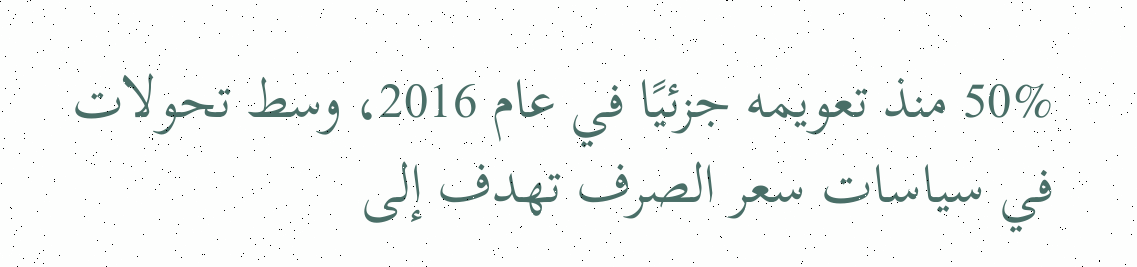50% منذ تعويمه جزئيًا في عام 2016، وسط تحولات في سياسات سعر الصرف تهدف إلى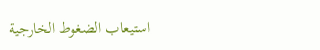استيعاب الضغوط الخارجية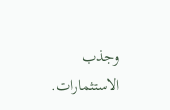وجذب الاستثمارات.